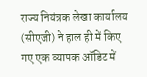राज्य नियंत्रक लेखा कार्यालय (सीएजी) ने हाल ही में किए गए एक व्यापक ऑडिट में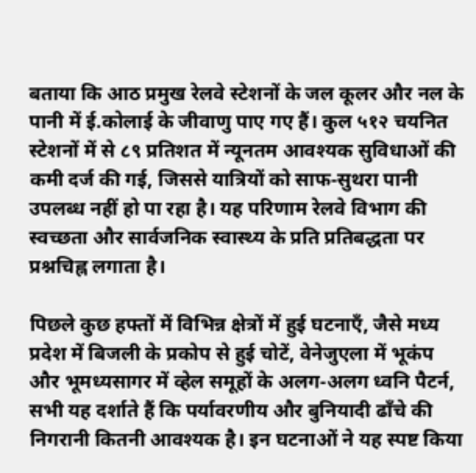बताया कि आठ प्रमुख रेलवे स्टेशनों के जल कूलर और नल के पानी में ई.कोलाई के जीवाणु पाए गए हैं। कुल ५१२ चयनित स्टेशनों में से ८९ प्रतिशत में न्यूनतम आवश्यक सुविधाओं की कमी दर्ज की गई, जिससे यात्रियों को साफ‑सुथरा पानी उपलब्ध नहीं हो पा रहा है। यह परिणाम रेलवे विभाग की स्वच्छता और सार्वजनिक स्वास्थ्य के प्रति प्रतिबद्धता पर प्रश्नचिह्न लगाता है।

पिछले कुछ हफ्तों में विभिन्न क्षेत्रों में हुई घटनाएँ, जैसे मध्य प्रदेश में बिजली के प्रकोप से हुई चोटें, वेनेजुएला में भूकंप और भूमध्यसागर में व्हेल समूहों के अलग‑अलग ध्वनि पैटर्न, सभी यह दर्शाते हैं कि पर्यावरणीय और बुनियादी ढाँचे की निगरानी कितनी आवश्यक है। इन घटनाओं ने यह स्पष्ट किया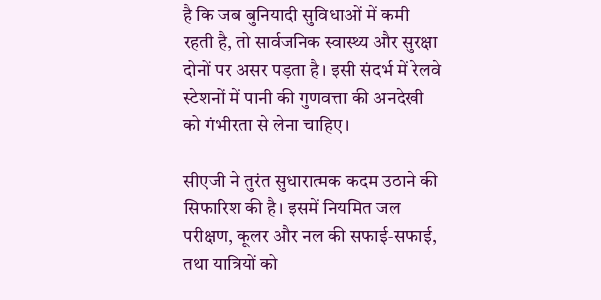है कि जब बुनियादी सुविधाओं में कमी रहती है, तो सार्वजनिक स्वास्थ्य और सुरक्षा दोनों पर असर पड़ता है। इसी संदर्भ में रेलवे स्टेशनों में पानी की गुणवत्ता की अनदेखी को गंभीरता से लेना चाहिए।

सीएजी ने तुरंत सुधारात्मक कदम उठाने की सिफारिश की है। इसमें नियमित जल परीक्षण, कूलर और नल की सफाई‑सफाई, तथा यात्रियों को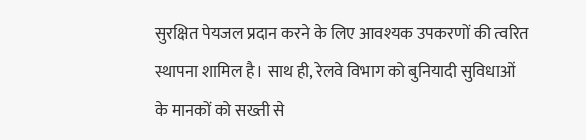सुरक्षित पेयजल प्रदान करने के लिए आवश्यक उपकरणों की त्वरित स्थापना शामिल है। साथ ही, रेलवे विभाग को बुनियादी सुविधाओं के मानकों को सख्ती से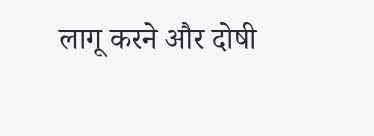लागू करने और दोषी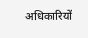अधिकारियों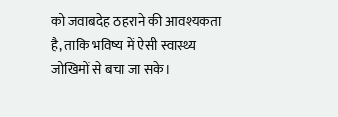को जवाबदेह ठहराने की आवश्यकता है, ताकि भविष्य में ऐसी स्वास्थ्य जोखिमों से बचा जा सके।